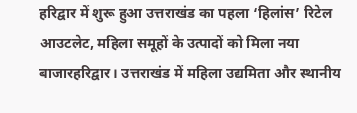हरिद्वार में शुरू हुआ उत्तराखंड का पहला ‘हिलांस’ रिटेल आउटलेट, महिला समूहों के उत्पादों को मिला नया बाजारहरिद्वार। उत्तराखंड में महिला उद्यमिता और स्थानीय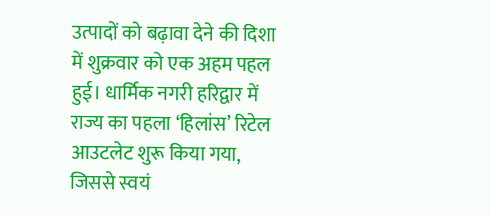उत्पादों को बढ़ावा देने की दिशा में शुक्रवार को एक अहम पहल हुई। धार्मिक नगरी हरिद्वार में राज्य का पहला ‘हिलांस’ रिटेल आउटलेट शुरू किया गया, जिससे स्वयं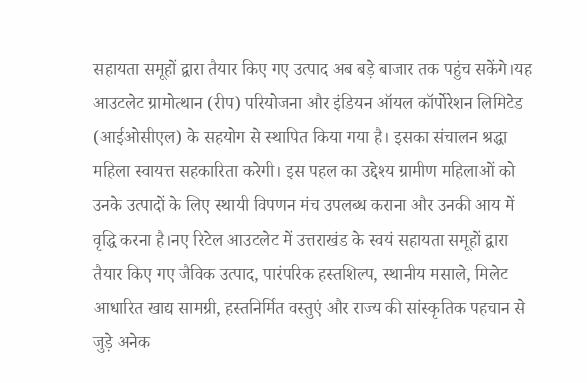सहायता समूहों द्वारा तैयार किए गए उत्पाद अब बड़े बाजार तक पहुंच सकेंगे।यह आउटलेट ग्रामोत्थान (रीप) परियोजना और इंडियन ऑयल कॉर्पोरेशन लिमिटेड (आईओसीएल) के सहयोग से स्थापित किया गया है। इसका संचालन श्रद्धा महिला स्वायत्त सहकारिता करेगी। इस पहल का उद्देश्य ग्रामीण महिलाओं को उनके उत्पादों के लिए स्थायी विपणन मंच उपलब्ध कराना और उनकी आय में वृद्धि करना है।नए रिटेल आउटलेट में उत्तराखंड के स्वयं सहायता समूहों द्वारा तैयार किए गए जैविक उत्पाद, पारंपरिक हस्तशिल्प, स्थानीय मसाले, मिलेट आधारित खाद्य सामग्री, हस्तनिर्मित वस्तुएं और राज्य की सांस्कृतिक पहचान से जुड़े अनेक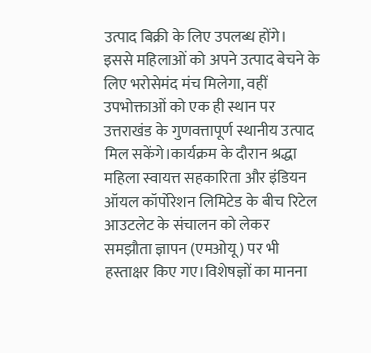उत्पाद बिक्री के लिए उपलब्ध होंगे। इससे महिलाओं को अपने उत्पाद बेचने के लिए भरोसेमंद मंच मिलेगा, वहीं उपभोक्ताओं को एक ही स्थान पर उत्तराखंड के गुणवत्तापूर्ण स्थानीय उत्पाद मिल सकेंगे।कार्यक्रम के दौरान श्रद्धा महिला स्वायत्त सहकारिता और इंडियन ऑयल कॉर्पोरेशन लिमिटेड के बीच रिटेल आउटलेट के संचालन को लेकर समझौता ज्ञापन (एमओयू) पर भी हस्ताक्षर किए गए।विशेषज्ञों का मानना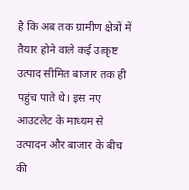है कि अब तक ग्रामीण क्षेत्रों में तैयार होने वाले कई उत्कृष्ट उत्पाद सीमित बाजार तक ही पहुंच पाते थे। इस नए आउटलेट के माध्यम से उत्पादन और बाजार के बीच की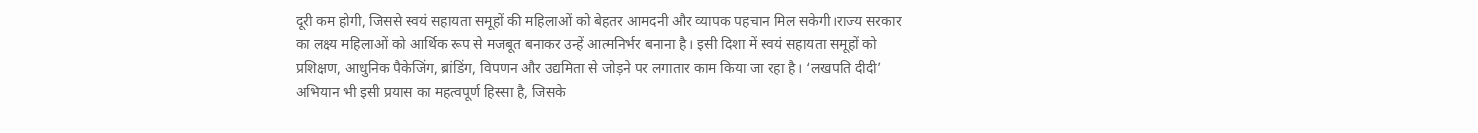दूरी कम होगी, जिससे स्वयं सहायता समूहों की महिलाओं को बेहतर आमदनी और व्यापक पहचान मिल सकेगी।राज्य सरकार का लक्ष्य महिलाओं को आर्थिक रूप से मजबूत बनाकर उन्हें आत्मनिर्भर बनाना है। इसी दिशा में स्वयं सहायता समूहों को प्रशिक्षण, आधुनिक पैकेजिंग, ब्रांडिंग, विपणन और उद्यमिता से जोड़ने पर लगातार काम किया जा रहा है। ‘लखपति दीदी’ अभियान भी इसी प्रयास का महत्वपूर्ण हिस्सा है, जिसके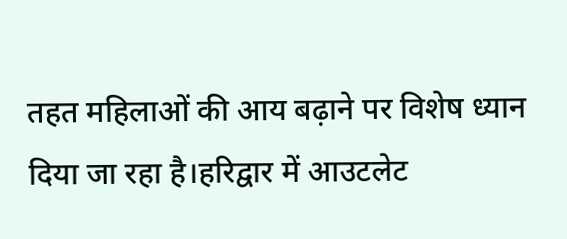तहत महिलाओं की आय बढ़ाने पर विशेष ध्यान दिया जा रहा है।हरिद्वार में आउटलेट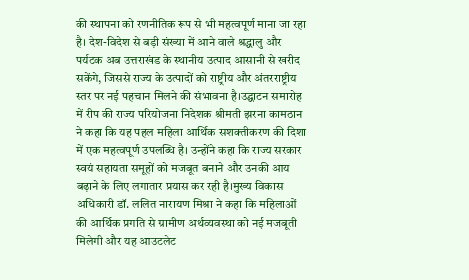की स्थापना को रणनीतिक रूप से भी महत्वपूर्ण माना जा रहा है। देश-विदेश से बड़ी संख्या में आने वाले श्रद्धालु और पर्यटक अब उत्तराखंड के स्थानीय उत्पाद आसानी से खरीद सकेंगे, जिससे राज्य के उत्पादों को राष्ट्रीय और अंतरराष्ट्रीय स्तर पर नई पहचान मिलने की संभावना है।उद्घाटन समारोह में रीप की राज्य परियोजना निदेशक श्रीमती झरना कामठान ने कहा कि यह पहल महिला आर्थिक सशक्तीकरण की दिशा में एक महत्वपूर्ण उपलब्धि है। उन्होंने कहा कि राज्य सरकार स्वयं सहायता समूहों को मजबूत बनाने और उनकी आय बढ़ाने के लिए लगातार प्रयास कर रही है।मुख्य विकास अधिकारी डॉ. ललित नारायण मिश्रा ने कहा कि महिलाओं की आर्थिक प्रगति से ग्रामीण अर्थव्यवस्था को नई मजबूती मिलेगी और यह आउटलेट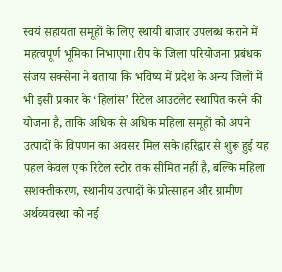स्वयं सहायता समूहों के लिए स्थायी बाजार उपलब्ध कराने में महत्वपूर्ण भूमिका निभाएगा।रीप के जिला परियोजना प्रबंधक संजय सक्सेना ने बताया कि भविष्य में प्रदेश के अन्य जिलों में भी इसी प्रकार के ‘हिलांस’ रिटेल आउटलेट स्थापित करने की योजना है, ताकि अधिक से अधिक महिला समूहों को अपने उत्पादों के विपणन का अवसर मिल सके।हरिद्वार से शुरू हुई यह पहल केवल एक रिटेल स्टोर तक सीमित नहीं है, बल्कि महिला सशक्तीकरण, स्थानीय उत्पादों के प्रोत्साहन और ग्रामीण अर्थव्यवस्था को नई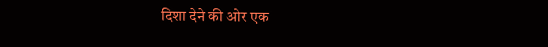दिशा देने की ओर एक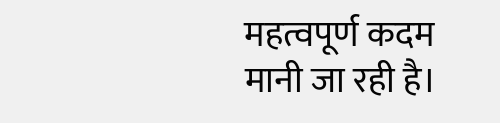महत्वपूर्ण कदम मानी जा रही है।